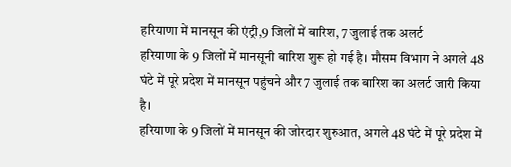हरियाणा में मानसून की एंट्री,9 जिलों में बारिश, 7 जुलाई तक अलर्ट
हरियाणा के 9 जिलों में मानसूनी बारिश शुरू हो गई है। मौसम विभाग ने अगले 48 घंटे में पूरे प्रदेश में मानसून पहुंचने और 7 जुलाई तक बारिश का अलर्ट जारी किया है।
हरियाणा के 9 जिलों में मानसून की जोरदार शुरुआत, अगले 48 घंटे में पूरे प्रदेश में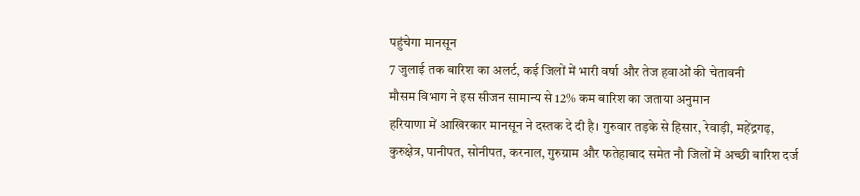पहुंचेगा मानसून
7 जुलाई तक बारिश का अलर्ट, कई जिलों में भारी वर्षा और तेज हवाओं की चेतावनी
मौसम विभाग ने इस सीजन सामान्य से 12% कम बारिश का जताया अनुमान
हरियाणा में आखिरकार मानसून ने दस्तक दे दी है। गुरुवार तड़के से हिसार, रेवाड़ी, महेंद्रगढ़, कुरुक्षेत्र, पानीपत, सोनीपत, करनाल, गुरुग्राम और फतेहाबाद समेत नौ जिलों में अच्छी बारिश दर्ज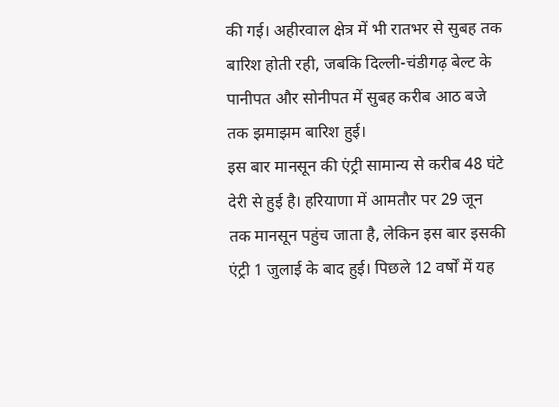की गई। अहीरवाल क्षेत्र में भी रातभर से सुबह तक बारिश होती रही, जबकि दिल्ली-चंडीगढ़ बेल्ट के पानीपत और सोनीपत में सुबह करीब आठ बजे तक झमाझम बारिश हुई।
इस बार मानसून की एंट्री सामान्य से करीब 48 घंटे देरी से हुई है। हरियाणा में आमतौर पर 29 जून तक मानसून पहुंच जाता है, लेकिन इस बार इसकी एंट्री 1 जुलाई के बाद हुई। पिछले 12 वर्षों में यह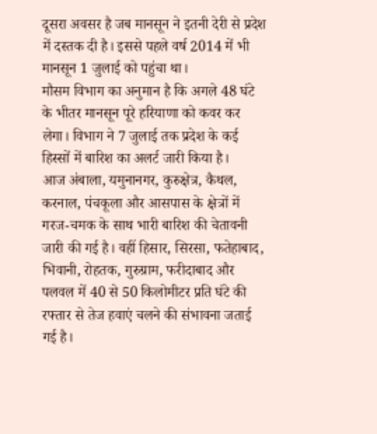दूसरा अवसर है जब मानसून ने इतनी देरी से प्रदेश में दस्तक दी है। इससे पहले वर्ष 2014 में भी मानसून 1 जुलाई को पहुंचा था।
मौसम विभाग का अनुमान है कि अगले 48 घंटे के भीतर मानसून पूरे हरियाणा को कवर कर लेगा। विभाग ने 7 जुलाई तक प्रदेश के कई हिस्सों में बारिश का अलर्ट जारी किया है।
आज अंबाला, यमुनानगर, कुरुक्षेत्र, कैथल, करनाल, पंचकूला और आसपास के क्षेत्रों में गरज-चमक के साथ भारी बारिश की चेतावनी जारी की गई है। वहीं हिसार, सिरसा, फतेहाबाद, भिवानी, रोहतक, गुरुग्राम, फरीदाबाद और पलवल में 40 से 50 किलोमीटर प्रति घंटे की रफ्तार से तेज हवाएं चलने की संभावना जताई गई है।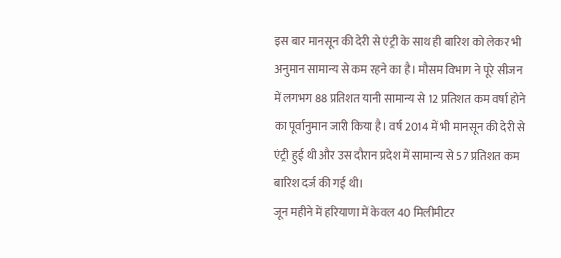इस बार मानसून की देरी से एंट्री के साथ ही बारिश को लेकर भी अनुमान सामान्य से कम रहने का है। मौसम विभाग ने पूरे सीजन में लगभग 88 प्रतिशत यानी सामान्य से 12 प्रतिशत कम वर्षा होने का पूर्वानुमान जारी किया है। वर्ष 2014 में भी मानसून की देरी से एंट्री हुई थी और उस दौरान प्रदेश में सामान्य से 57 प्रतिशत कम बारिश दर्ज की गई थी।
जून महीने में हरियाणा में केवल 40 मिलीमीटर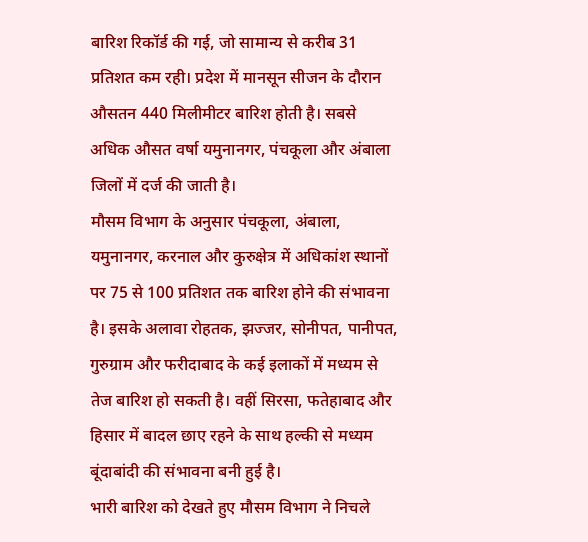बारिश रिकॉर्ड की गई, जो सामान्य से करीब 31 प्रतिशत कम रही। प्रदेश में मानसून सीजन के दौरान औसतन 440 मिलीमीटर बारिश होती है। सबसे अधिक औसत वर्षा यमुनानगर, पंचकूला और अंबाला जिलों में दर्ज की जाती है।
मौसम विभाग के अनुसार पंचकूला, अंबाला, यमुनानगर, करनाल और कुरुक्षेत्र में अधिकांश स्थानों पर 75 से 100 प्रतिशत तक बारिश होने की संभावना है। इसके अलावा रोहतक, झज्जर, सोनीपत, पानीपत, गुरुग्राम और फरीदाबाद के कई इलाकों में मध्यम से तेज बारिश हो सकती है। वहीं सिरसा, फतेहाबाद और हिसार में बादल छाए रहने के साथ हल्की से मध्यम बूंदाबांदी की संभावना बनी हुई है।
भारी बारिश को देखते हुए मौसम विभाग ने निचले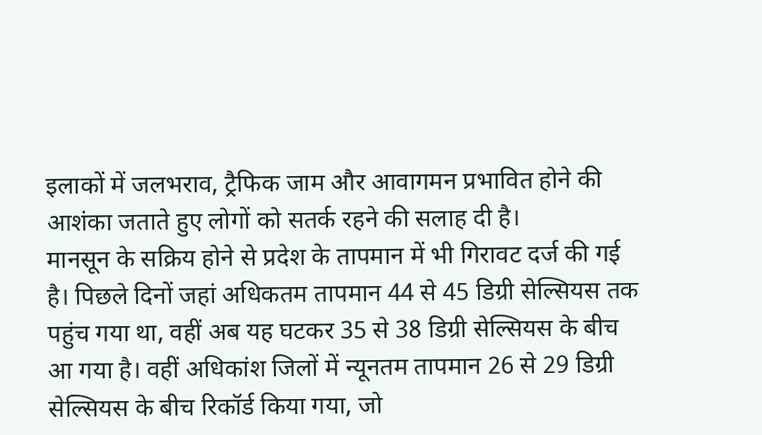इलाकों में जलभराव, ट्रैफिक जाम और आवागमन प्रभावित होने की आशंका जताते हुए लोगों को सतर्क रहने की सलाह दी है।
मानसून के सक्रिय होने से प्रदेश के तापमान में भी गिरावट दर्ज की गई है। पिछले दिनों जहां अधिकतम तापमान 44 से 45 डिग्री सेल्सियस तक पहुंच गया था, वहीं अब यह घटकर 35 से 38 डिग्री सेल्सियस के बीच आ गया है। वहीं अधिकांश जिलों में न्यूनतम तापमान 26 से 29 डिग्री सेल्सियस के बीच रिकॉर्ड किया गया, जो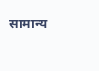सामान्य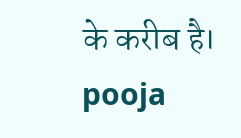के करीब है।
pooja